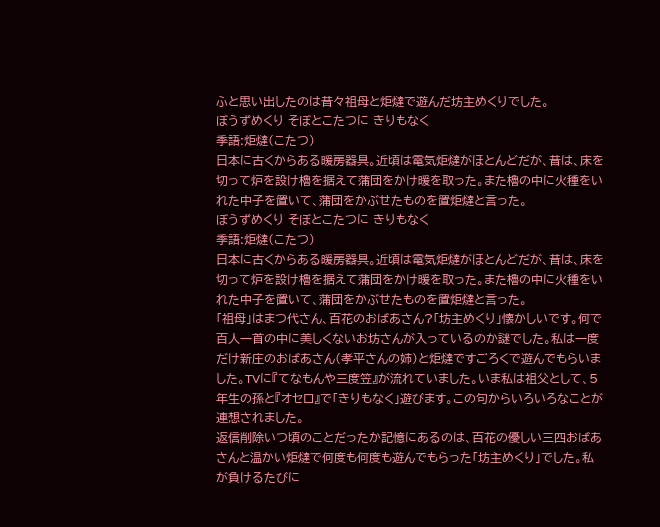ふと思い出したのは昔々祖母と炬燵で遊んだ坊主めくりでした。
ぼうずめくり そぼとこたつに きりもなく
季語:炬燵(こたつ)
日本に古くからある暖房器具。近頃は電気炬燵がほとんどだが、昔は、床を切って炉を設け櫓を据えて蒲団をかけ暖を取った。また櫓の中に火種をいれた中子を置いて、蒲団をかぶせたものを置炬燵と言った。
ぼうずめくり そぼとこたつに きりもなく
季語:炬燵(こたつ)
日本に古くからある暖房器具。近頃は電気炬燵がほとんどだが、昔は、床を切って炉を設け櫓を据えて蒲団をかけ暖を取った。また櫓の中に火種をいれた中子を置いて、蒲団をかぶせたものを置炬燵と言った。
「祖母」はまつ代さん、百花のおばあさん?「坊主めくり」懐かしいです。何で百人一首の中に美しくないお坊さんが入っているのか謎でした。私は一度だけ新庄のおばあさん(孝平さんの姉)と炬燵ですごろくで遊んでもらいました。TVに『てなもんや三度笠』が流れていました。いま私は祖父として、5年生の孫と『オセロ』で「きりもなく」遊びます。この句からいろいろなことが連想されました。
返信削除いつ頃のことだったか記憶にあるのは、百花の優しい三四おばあさんと温かい炬燵で何度も何度も遊んでもらった「坊主めくり」でした。私が負けるたびに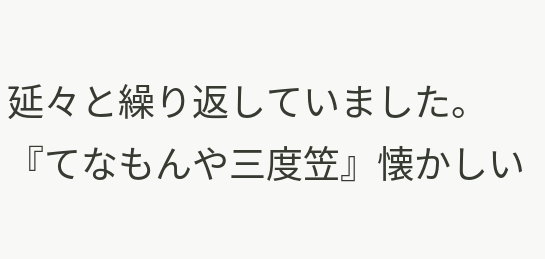延々と繰り返していました。『てなもんや三度笠』懐かしい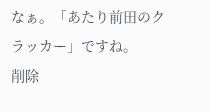なぁ。「あたり前田のクラッカー」ですね。
削除